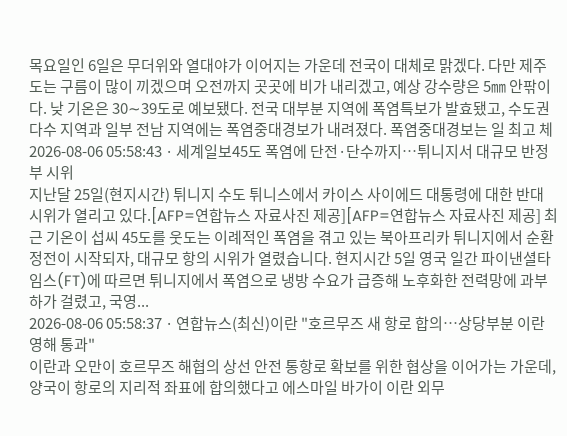목요일인 6일은 무더위와 열대야가 이어지는 가운데 전국이 대체로 맑겠다. 다만 제주도는 구름이 많이 끼겠으며 오전까지 곳곳에 비가 내리겠고, 예상 강수량은 5㎜ 안팎이다. 낮 기온은 30∼39도로 예보됐다. 전국 대부분 지역에 폭염특보가 발효됐고, 수도권 다수 지역과 일부 전남 지역에는 폭염중대경보가 내려졌다. 폭염중대경보는 일 최고 체
2026-08-06 05:58:43 · 세계일보45도 폭염에 단전·단수까지…튀니지서 대규모 반정부 시위
지난달 25일(현지시간) 튀니지 수도 튀니스에서 카이스 사이에드 대통령에 대한 반대 시위가 열리고 있다.[AFP=연합뉴스 자료사진 제공][AFP=연합뉴스 자료사진 제공] 최근 기온이 섭씨 45도를 웃도는 이례적인 폭염을 겪고 있는 북아프리카 튀니지에서 순환 정전이 시작되자, 대규모 항의 시위가 열렸습니다. 현지시간 5일 영국 일간 파이낸셜타임스(FT)에 따르면 튀니지에서 폭염으로 냉방 수요가 급증해 노후화한 전력망에 과부하가 걸렸고, 국영...
2026-08-06 05:58:37 · 연합뉴스(최신)이란 "호르무즈 새 항로 합의…상당부분 이란 영해 통과"
이란과 오만이 호르무즈 해협의 상선 안전 통항로 확보를 위한 협상을 이어가는 가운데, 양국이 항로의 지리적 좌표에 합의했다고 에스마일 바가이 이란 외무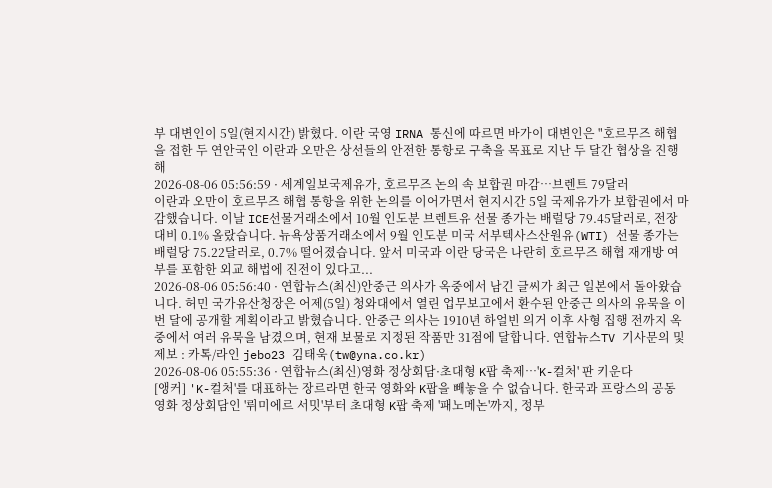부 대변인이 5일(현지시간) 밝혔다. 이란 국영 IRNA 통신에 따르면 바가이 대변인은 "호르무즈 해협을 접한 두 연안국인 이란과 오만은 상선들의 안전한 통항로 구축을 목표로 지난 두 달간 협상을 진행해
2026-08-06 05:56:59 · 세계일보국제유가, 호르무즈 논의 속 보합권 마감…브렌트 79달러
이란과 오만이 호르무즈 해협 통항을 위한 논의를 이어가면서 현지시간 5일 국제유가가 보합권에서 마감했습니다. 이날 ICE선물거래소에서 10월 인도분 브렌트유 선물 종가는 배럴당 79.45달러로, 전장 대비 0.1% 올랐습니다. 뉴욕상품거래소에서 9월 인도분 미국 서부텍사스산원유(WTI) 선물 종가는 배럴당 75.22달러로, 0.7% 떨어졌습니다. 앞서 미국과 이란 당국은 나란히 호르무즈 해협 재개방 여부를 포함한 외교 해법에 진전이 있다고...
2026-08-06 05:56:40 · 연합뉴스(최신)안중근 의사가 옥중에서 남긴 글씨가 최근 일본에서 돌아왔습니다. 허민 국가유산청장은 어제(5일) 청와대에서 열린 업무보고에서 환수된 안중근 의사의 유묵을 이번 달에 공개할 계획이라고 밝혔습니다. 안중근 의사는 1910년 하얼빈 의거 이후 사형 집행 전까지 옥중에서 여러 유묵을 남겼으며, 현재 보물로 지정된 작품만 31점에 달합니다. 연합뉴스TV 기사문의 및 제보 : 카톡/라인 jebo23 김태욱(tw@yna.co.kr)
2026-08-06 05:55:36 · 연합뉴스(최신)영화 정상회담·초대형 K팝 축제…'K-컬처' 판 키운다
[앵커] 'K-컬처'를 대표하는 장르라면 한국 영화와 K팝을 빼놓을 수 없습니다. 한국과 프랑스의 공동 영화 정상회담인 '뤼미에르 서밋'부터 초대형 K팝 축제 '패노메논'까지, 정부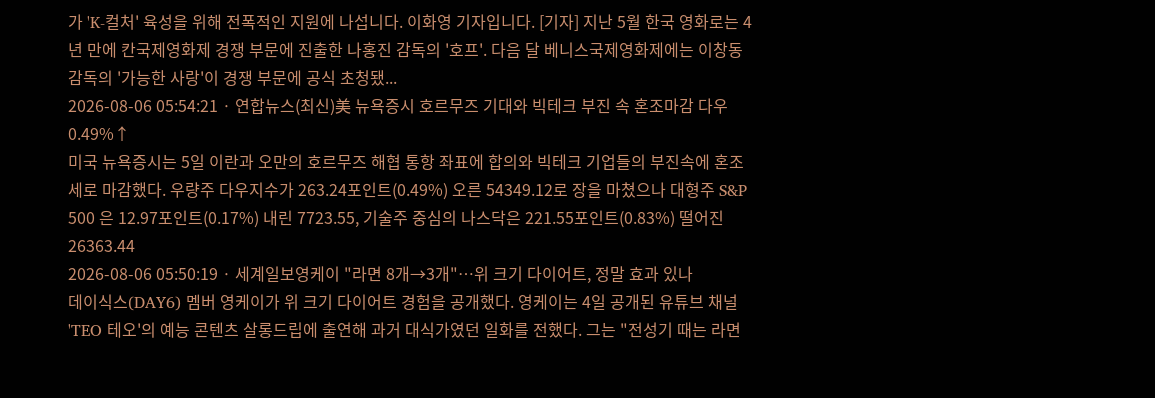가 'K-컬처' 육성을 위해 전폭적인 지원에 나섭니다. 이화영 기자입니다. [기자] 지난 5월 한국 영화로는 4년 만에 칸국제영화제 경쟁 부문에 진출한 나홍진 감독의 '호프'. 다음 달 베니스국제영화제에는 이창동 감독의 '가능한 사랑'이 경쟁 부문에 공식 초청됐...
2026-08-06 05:54:21 · 연합뉴스(최신)美 뉴욕증시 호르무즈 기대와 빅테크 부진 속 혼조마감 다우 0.49%↑
미국 뉴욕증시는 5일 이란과 오만의 호르무즈 해협 통항 좌표에 합의와 빅테크 기업들의 부진속에 혼조세로 마감했다. 우량주 다우지수가 263.24포인트(0.49%) 오른 54349.12로 장을 마쳤으나 대형주 S&P 500 은 12.97포인트(0.17%) 내린 7723.55, 기술주 중심의 나스닥은 221.55포인트(0.83%) 떨어진 26363.44
2026-08-06 05:50:19 · 세계일보영케이 "라면 8개→3개"…위 크기 다이어트, 정말 효과 있나
데이식스(DAY6) 멤버 영케이가 위 크기 다이어트 경험을 공개했다. 영케이는 4일 공개된 유튜브 채널 'TEO 테오'의 예능 콘텐츠 살롱드립에 출연해 과거 대식가였던 일화를 전했다. 그는 "전성기 때는 라면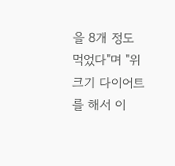을 8개 정도 먹었다"며 "위 크기 다이어트를 해서 이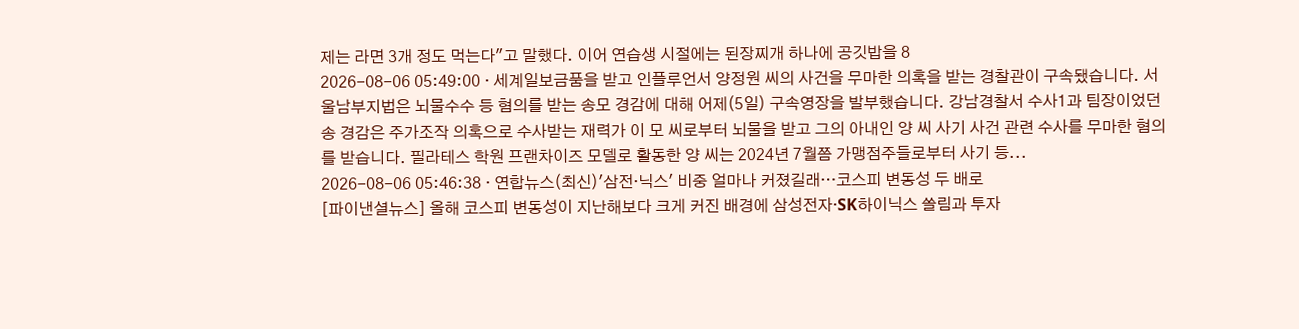제는 라면 3개 정도 먹는다"고 말했다. 이어 연습생 시절에는 된장찌개 하나에 공깃밥을 8
2026-08-06 05:49:00 · 세계일보금품을 받고 인플루언서 양정원 씨의 사건을 무마한 의혹을 받는 경찰관이 구속됐습니다. 서울남부지법은 뇌물수수 등 혐의를 받는 송모 경감에 대해 어제(5일) 구속영장을 발부했습니다. 강남경찰서 수사1과 팀장이었던 송 경감은 주가조작 의혹으로 수사받는 재력가 이 모 씨로부터 뇌물을 받고 그의 아내인 양 씨 사기 사건 관련 수사를 무마한 혐의를 받습니다. 필라테스 학원 프랜차이즈 모델로 활동한 양 씨는 2024년 7월쯤 가맹점주들로부터 사기 등...
2026-08-06 05:46:38 · 연합뉴스(최신)'삼전·닉스' 비중 얼마나 커졌길래…코스피 변동성 두 배로
[파이낸셜뉴스] 올해 코스피 변동성이 지난해보다 크게 커진 배경에 삼성전자·SK하이닉스 쏠림과 투자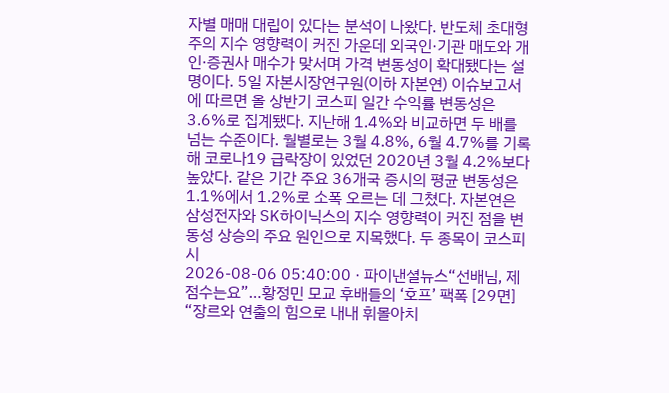자별 매매 대립이 있다는 분석이 나왔다. 반도체 초대형주의 지수 영향력이 커진 가운데 외국인·기관 매도와 개인·증권사 매수가 맞서며 가격 변동성이 확대됐다는 설명이다. 5일 자본시장연구원(이하 자본연) 이슈보고서에 따르면 올 상반기 코스피 일간 수익률 변동성은 3.6%로 집계됐다. 지난해 1.4%와 비교하면 두 배를 넘는 수준이다. 월별로는 3월 4.8%, 6월 4.7%를 기록해 코로나19 급락장이 있었던 2020년 3월 4.2%보다 높았다. 같은 기간 주요 36개국 증시의 평균 변동성은 1.1%에서 1.2%로 소폭 오르는 데 그쳤다. 자본연은 삼성전자와 SK하이닉스의 지수 영향력이 커진 점을 변동성 상승의 주요 원인으로 지목했다. 두 종목이 코스피 시
2026-08-06 05:40:00 · 파이낸셜뉴스“선배님, 제 점수는요”…황정민 모교 후배들의 ‘호프’ 팩폭 [29면]
“장르와 연출의 힘으로 내내 휘몰아치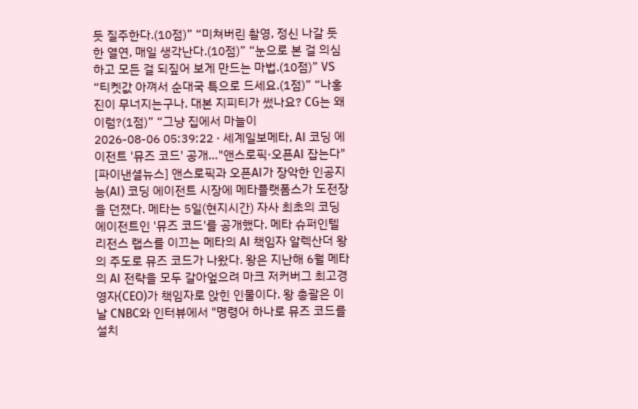듯 질주한다.(10점)” “미쳐버린 촬영, 정신 나갈 듯한 열연, 매일 생각난다.(10점)” “눈으로 본 걸 의심하고 모든 걸 되짚어 보게 만드는 마법.(10점)” VS “티켓값 아껴서 순대국 특으로 드세요.(1점)” “나홍진이 무너지는구나. 대본 지피티가 썼나요? CG는 왜 이럼?(1점)” “그냥 집에서 마늘이
2026-08-06 05:39:22 · 세계일보메타, AI 코딩 에이전트 '뮤즈 코드' 공개…"앤스로픽·오픈AI 잡는다"
[파이낸셜뉴스] 앤스로픽과 오픈AI가 장악한 인공지능(AI) 코딩 에이전트 시장에 메타플랫폼스가 도전장을 던졌다. 메타는 5일(현지시간) 자사 최초의 코딩 에이전트인 '뮤즈 코드'를 공개했다. 메타 슈퍼인텔리전스 랩스를 이끄는 메타의 AI 책임자 알렉산더 왕의 주도로 뮤즈 코드가 나왔다. 왕은 지난해 6월 메타의 AI 전략을 모두 갈아엎으려 마크 저커버그 최고경영자(CEO)가 책임자로 앉힌 인물이다. 왕 총괄은 이날 CNBC와 인터뷰에서 "명령어 하나로 뮤즈 코드를 설치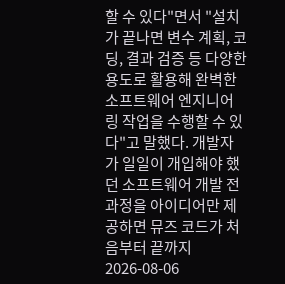할 수 있다"면서 "설치가 끝나면 변수 계획, 코딩, 결과 검증 등 다양한 용도로 활용해 완벽한 소프트웨어 엔지니어링 작업을 수행할 수 있다"고 말했다. 개발자가 일일이 개입해야 했던 소프트웨어 개발 전 과정을 아이디어만 제공하면 뮤즈 코드가 처음부터 끝까지
2026-08-06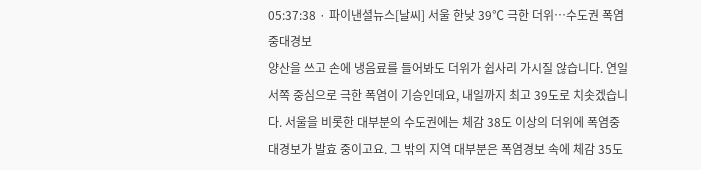05:37:38 · 파이낸셜뉴스[날씨] 서울 한낮 39℃ 극한 더위…수도권 폭염중대경보
양산을 쓰고 손에 냉음료를 들어봐도 더위가 쉽사리 가시질 않습니다. 연일 서쪽 중심으로 극한 폭염이 기승인데요, 내일까지 최고 39도로 치솟겠습니다. 서울을 비롯한 대부분의 수도권에는 체감 38도 이상의 더위에 폭염중대경보가 발효 중이고요. 그 밖의 지역 대부분은 폭염경보 속에 체감 35도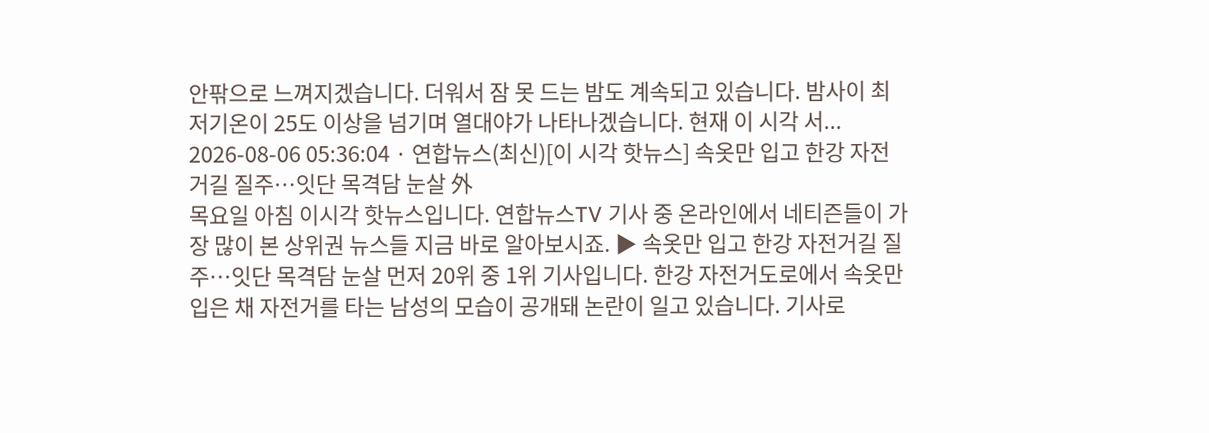안팎으로 느껴지겠습니다. 더워서 잠 못 드는 밤도 계속되고 있습니다. 밤사이 최저기온이 25도 이상을 넘기며 열대야가 나타나겠습니다. 현재 이 시각 서...
2026-08-06 05:36:04 · 연합뉴스(최신)[이 시각 핫뉴스] 속옷만 입고 한강 자전거길 질주…잇단 목격담 눈살 外
목요일 아침 이시각 핫뉴스입니다. 연합뉴스TV 기사 중 온라인에서 네티즌들이 가장 많이 본 상위권 뉴스들 지금 바로 알아보시죠. ▶ 속옷만 입고 한강 자전거길 질주…잇단 목격담 눈살 먼저 20위 중 1위 기사입니다. 한강 자전거도로에서 속옷만 입은 채 자전거를 타는 남성의 모습이 공개돼 논란이 일고 있습니다. 기사로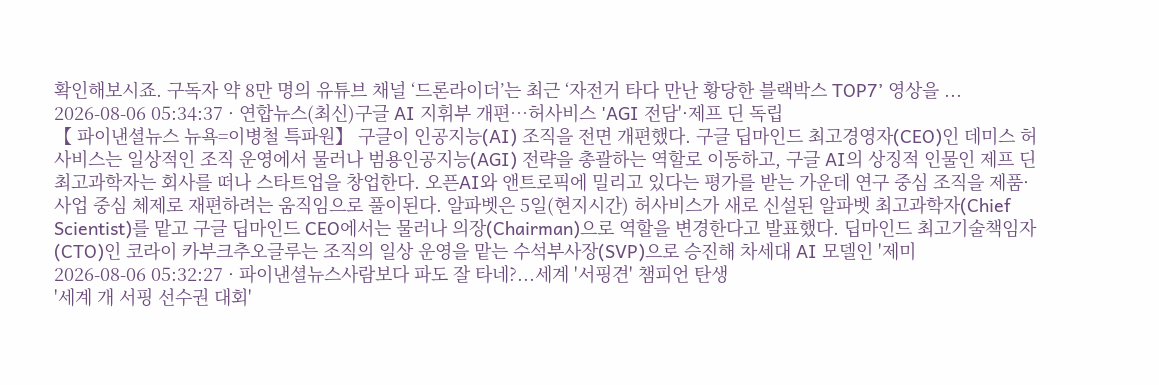확인해보시죠. 구독자 약 8만 명의 유튜브 채널 ‘드론라이더’는 최근 ‘자전거 타다 만난 황당한 블랙박스 TOP7’ 영상을 ...
2026-08-06 05:34:37 · 연합뉴스(최신)구글 AI 지휘부 개편…허사비스 'AGI 전담'·제프 딘 독립
【 파이낸셜뉴스 뉴욕=이병철 특파원】 구글이 인공지능(AI) 조직을 전면 개편했다. 구글 딥마인드 최고경영자(CEO)인 데미스 허사비스는 일상적인 조직 운영에서 물러나 범용인공지능(AGI) 전략을 총괄하는 역할로 이동하고, 구글 AI의 상징적 인물인 제프 딘 최고과학자는 회사를 떠나 스타트업을 창업한다. 오픈AI와 앤트로픽에 밀리고 있다는 평가를 받는 가운데 연구 중심 조직을 제품·사업 중심 체제로 재편하려는 움직임으로 풀이된다. 알파벳은 5일(현지시간) 허사비스가 새로 신설된 알파벳 최고과학자(Chief Scientist)를 맡고 구글 딥마인드 CEO에서는 물러나 의장(Chairman)으로 역할을 변경한다고 발표했다. 딥마인드 최고기술책임자(CTO)인 코라이 카부크추오글루는 조직의 일상 운영을 맡는 수석부사장(SVP)으로 승진해 차세대 AI 모델인 '제미
2026-08-06 05:32:27 · 파이낸셜뉴스사람보다 파도 잘 타네?...세계 '서핑견' 챔피언 탄생
'세계 개 서핑 선수권 대회'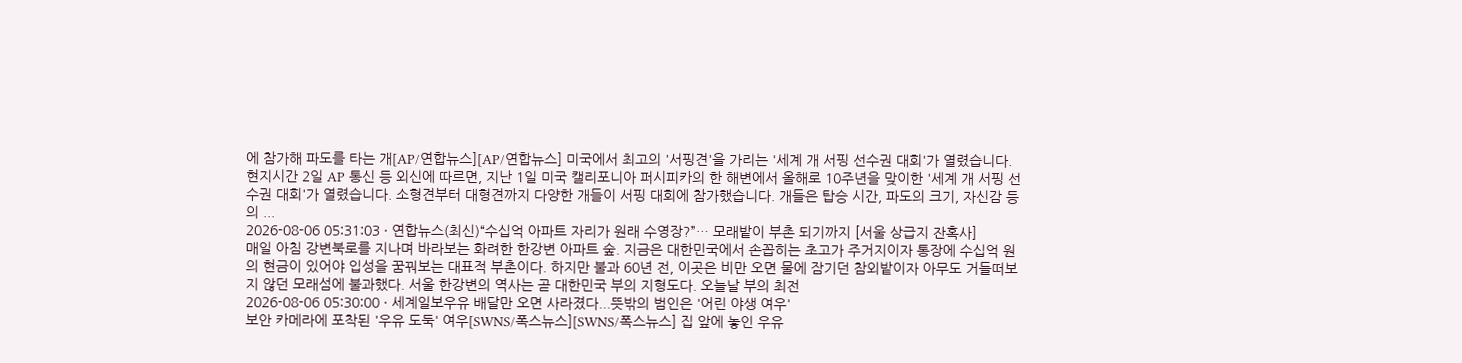에 참가해 파도를 타는 개[AP/연합뉴스][AP/연합뉴스] 미국에서 최고의 '서핑견'을 가리는 '세계 개 서핑 선수권 대회'가 열렸습니다. 현지시간 2일 AP 통신 등 외신에 따르면, 지난 1일 미국 캘리포니아 퍼시피카의 한 해변에서 올해로 10주년을 맞이한 '세계 개 서핑 선수권 대회'가 열렸습니다. 소형견부터 대형견까지 다양한 개들이 서핑 대회에 참가했습니다. 개들은 탑승 시간, 파도의 크기, 자신감 등의 ...
2026-08-06 05:31:03 · 연합뉴스(최신)“수십억 아파트 자리가 원래 수영장?”… 모래밭이 부촌 되기까지 [서울 상급지 잔혹사]
매일 아침 강변북로를 지나며 바라보는 화려한 한강변 아파트 숲. 지금은 대한민국에서 손꼽히는 초고가 주거지이자 통장에 수십억 원의 현금이 있어야 입성을 꿈꿔보는 대표적 부촌이다. 하지만 불과 60년 전, 이곳은 비만 오면 물에 잠기던 참외밭이자 아무도 거들떠보지 않던 모래섬에 불과했다. 서울 한강변의 역사는 곧 대한민국 부의 지형도다. 오늘날 부의 최전
2026-08-06 05:30:00 · 세계일보우유 배달만 오면 사라졌다...뜻밖의 범인은 '어린 야생 여우'
보안 카메라에 포착된 '우유 도둑' 여우[SWNS/폭스뉴스][SWNS/폭스뉴스] 집 앞에 놓인 우유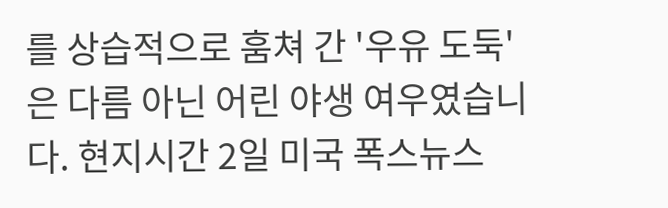를 상습적으로 훔쳐 간 '우유 도둑'은 다름 아닌 어린 야생 여우였습니다. 현지시간 2일 미국 폭스뉴스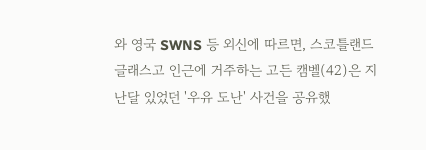와 영국 SWNS 등 외신에 따르면, 스코틀랜드 글래스고 인근에 거주하는 고든 캠벨(42)은 지난달 있었던 '우유 도난' 사건을 공유했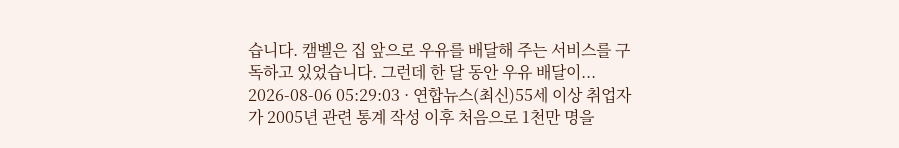습니다. 캠벨은 집 앞으로 우유를 배달해 주는 서비스를 구독하고 있었습니다. 그런데 한 달 동안 우유 배달이...
2026-08-06 05:29:03 · 연합뉴스(최신)55세 이상 취업자가 2005년 관련 통계 작성 이후 처음으로 1천만 명을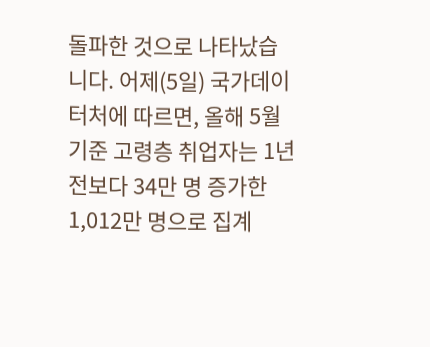돌파한 것으로 나타났습니다. 어제(5일) 국가데이터처에 따르면, 올해 5월 기준 고령층 취업자는 1년 전보다 34만 명 증가한 1,012만 명으로 집계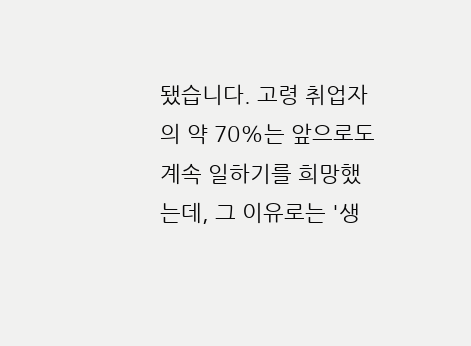됐습니다. 고령 취업자의 약 70%는 앞으로도 계속 일하기를 희망했는데, 그 이유로는 '생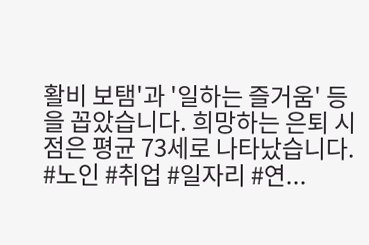활비 보탬'과 '일하는 즐거움' 등을 꼽았습니다. 희망하는 은퇴 시점은 평균 73세로 나타났습니다. #노인 #취업 #일자리 #연...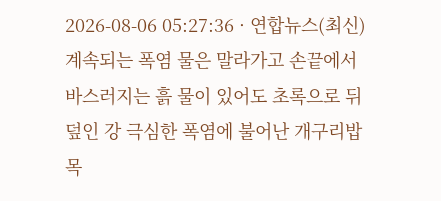2026-08-06 05:27:36 · 연합뉴스(최신)계속되는 폭염 물은 말라가고 손끝에서 바스러지는 흙 물이 있어도 초록으로 뒤덮인 강 극심한 폭염에 불어난 개구리밥 목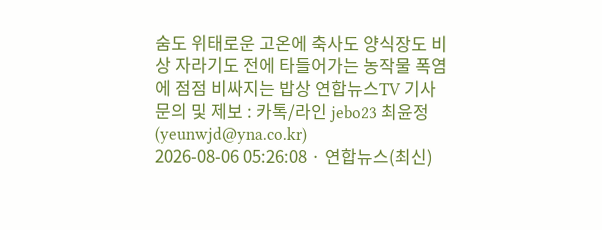숨도 위태로운 고온에 축사도 양식장도 비상 자라기도 전에 타들어가는 농작물 폭염에 점점 비싸지는 밥상 연합뉴스TV 기사문의 및 제보 : 카톡/라인 jebo23 최윤정(yeunwjd@yna.co.kr)
2026-08-06 05:26:08 · 연합뉴스(최신)